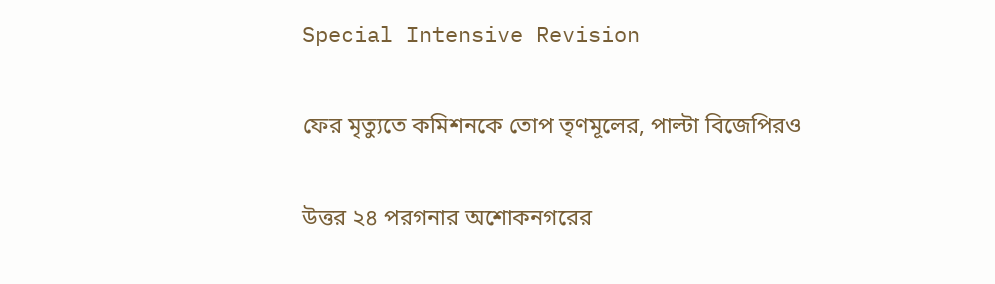Special Intensive Revision

ফের মৃত্যুতে কমিশনকে তোপ তৃণমূলের, পাল্টা বিজেপিরও

উত্তর ২৪ পরগনার অশোকনগরের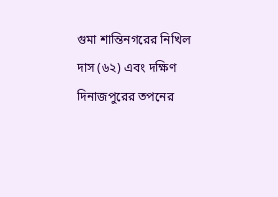গুমা শান্তিনগরের নিখিল দাস (৬২) এবং দক্ষিণ দিনাজপুরের তপনের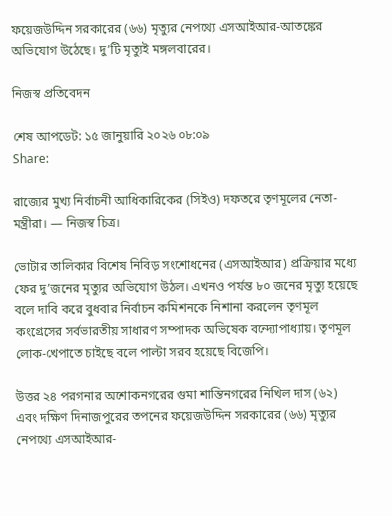ফয়েজউদ্দিন সরকারের (৬৬) মৃত্যুর নেপথ্যে এসআইআর-আতঙ্কের অভিযোগ উঠেছে। দু’টি মৃত্যুই মঙ্গলবারের।

নিজস্ব প্রতিবেদন

শেষ আপডেট: ১৫ জানুয়ারি ২০২৬ ০৮:০৯
Share:

রাজ্যের মুখ্য নির্বাচনী আধিকারিকের (সিইও) দফতরে তৃণমূলের নেতা-মন্ত্রীরা। — নিজস্ব চিত্র।

ভোটার তালিকার বিশেষ নিবিড় সংশোধনের (এসআইআর) প্রক্রিয়ার মধ্যে ফের দু’জনের মৃত্যুর অভিযোগ উঠল। এখনও পর্যন্ত ৮০ জনের মৃত্যু হয়েছে বলে দাবি করে বুধবার নির্বাচন কমিশনকে নিশানা করলেন তৃণমূল কংগ্রেসের সর্বভারতীয় সাধারণ সম্পাদক অভিষেক বন্দ্যোপাধ্যায়। তৃণমূল লোক-খেপাতে চাইছে বলে পাল্টা সরব হয়েছে বিজেপি।

উত্তর ২৪ পরগনার অশোকনগরের গুমা শান্তিনগরের নিখিল দাস (৬২) এবং দক্ষিণ দিনাজপুরের তপনের ফয়েজউদ্দিন সরকারের (৬৬) মৃত্যুর নেপথ্যে এসআইআর-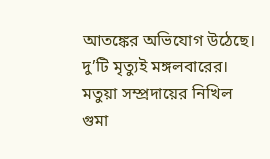আতঙ্কের অভিযোগ উঠেছে। দু’টি মৃত্যুই মঙ্গলবারের। মতুয়া সম্প্রদায়ের নিখিল গুমা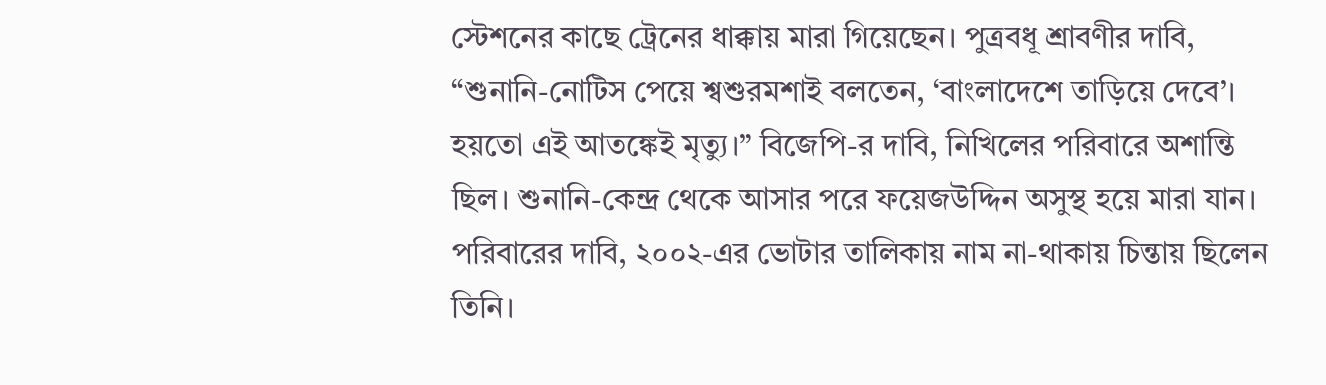স্টেশনের কাছে ট্রেনের ধাক্কায় মারা গিয়েছেন। পুত্রবধূ শ্রাবণীর দাবি, “শুনানি-নোটিস পেয়ে শ্বশুরমশাই বলতেন, ‘বাংলাদেশে তাড়িয়ে দেবে’। হয়তো এই আতঙ্কেই মৃত্যু।” বিজেপি-র দাবি, নিখিলের পরিবারে অশান্তি ছিল। শুনানি-কেন্দ্র থেকে আসার পরে ফয়েজউদ্দিন অসুস্থ হয়ে মারা যান। পরিবারের দাবি, ২০০২-এর ভোটার তালিকায় নাম না-থাকায় চিন্তায় ছিলেন তিনি।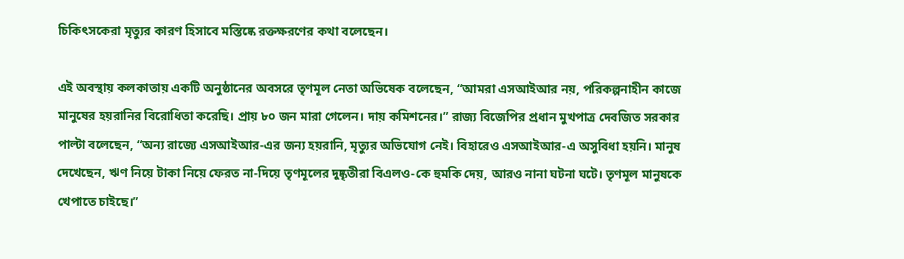চিকিৎসকেরা মৃত্যুর কারণ হিসাবে মস্তিষ্কে রক্তক্ষরণের কথা বলেছেন।

এই অবস্থায় কলকাতায় একটি অনুষ্ঠানের অবসরে তৃণমূল নেতা অভিষেক বলেছেন, “আমরা এসআইআর নয়, পরিকল্পনাহীন কাজে মানুষের হয়রানির বিরোধিতা করেছি। প্রায় ৮০ জন মারা গেলেন। দায় কমিশনের।” রাজ্য বিজেপির প্রধান মুখপাত্র দেবজিত সরকার পাল্টা বলেছেন, “অন্য রাজ্যে এসআইআর-এর জন্য হয়রানি, মৃত্যুর অভিযোগ নেই। বিহারেও এসআইআর-এ অসুবিধা হয়নি। মানুষ দেখেছেন, ঋণ নিয়ে টাকা নিয়ে ফেরত না-দিয়ে তৃণমূলের দুষ্কৃতীরা বিএলও-কে হুমকি দেয়, আরও নানা ঘটনা ঘটে। তৃণমূল মানুষকে খেপাতে চাইছে।”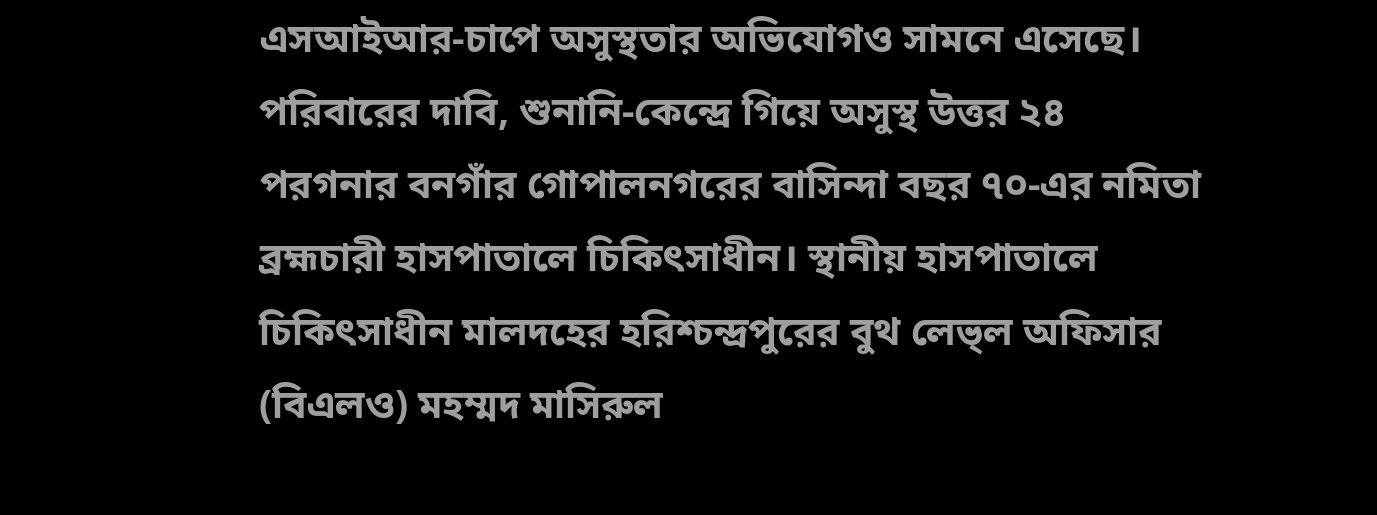এসআইআর-চাপে অসুস্থতার অভিযোগও সামনে এসেছে। পরিবারের দাবি, শুনানি-কেন্দ্রে গিয়ে অসুস্থ উত্তর ২৪ পরগনার বনগাঁর গোপালনগরের বাসিন্দা বছর ৭০-এর নমিতা ব্রহ্মচারী হাসপাতালে চিকিৎসাধীন। স্থানীয় হাসপাতালে চিকিৎসাধীন মালদহের হরিশ্চন্দ্রপুরের বুথ লেভ্‌ল অফিসার (বিএলও) মহম্মদ মাসিরুল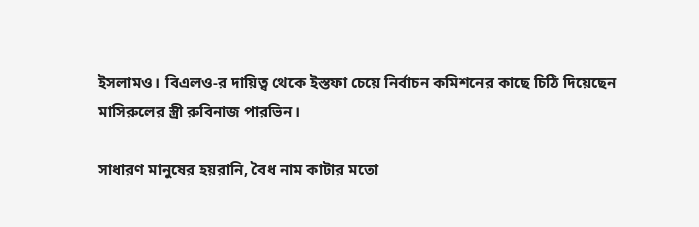ইসলামও। বিএলও-র দায়িত্ব থেকে ইস্তফা চেয়ে নির্বাচন কমিশনের কাছে চিঠি দিয়েছেন মাসিরুলের স্ত্রী রুবিনাজ পারভিন।

সাধারণ মানুষের হয়রানি, বৈধ নাম কাটার মতো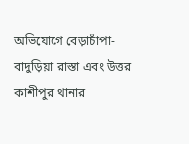অভিযোগে বেড়াচাঁপা-বাদুড়িয়া রাস্তা এবং উত্তর কাশীপুর থানার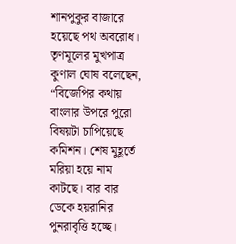শানপুকুর বাজারে হয়েছে পথ অবরোধ। তৃণমূলের মুখপাত্র কুণাল ঘোষ বলেছেন, “বিজেপির কথায় বাংলার উপরে পুরো বিষয়টা চাপিয়েছে কমিশন। শেষ মুহূর্তে মরিয়া হয়ে নাম কাটছে। বার বার ডেকে হয়রানির পুনরাবৃত্তি হচ্ছে।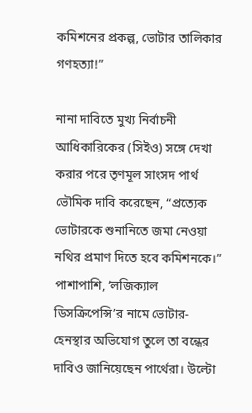কমিশনের প্রকল্প, ভোটার তালিকার গণহত্যা!”

নানা দাবিতে মুখ্য নির্বাচনী আধিকারিকের (সিইও) সঙ্গে দেখা করার পরে তৃণমূল সাংসদ পার্থ ভৌমিক দাবি করেছেন, “প্রত্যেক ভোটারকে শুনানিতে জমা নেওয়া নথির প্রমাণ দিতে হবে কমিশনকে।” পাশাপাশি, ‘লজিক্যাল ডিসক্রিপেন্সি’র নামে ভোটার-হেনস্থার অভিযোগ তুলে তা বন্ধের দাবিও জানিয়েছেন পার্থেরা। উল্টো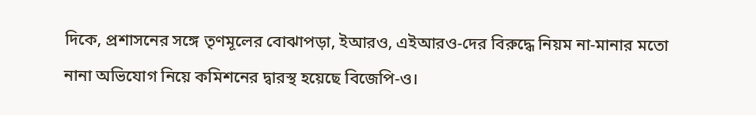দিকে, প্রশাসনের সঙ্গে তৃণমূলের বোঝাপড়া, ইআরও, এইআরও-দের বিরুদ্ধে নিয়ম না-মানার মতো নানা অভিযোগ নিয়ে কমিশনের দ্বারস্থ হয়েছে বিজেপি-ও।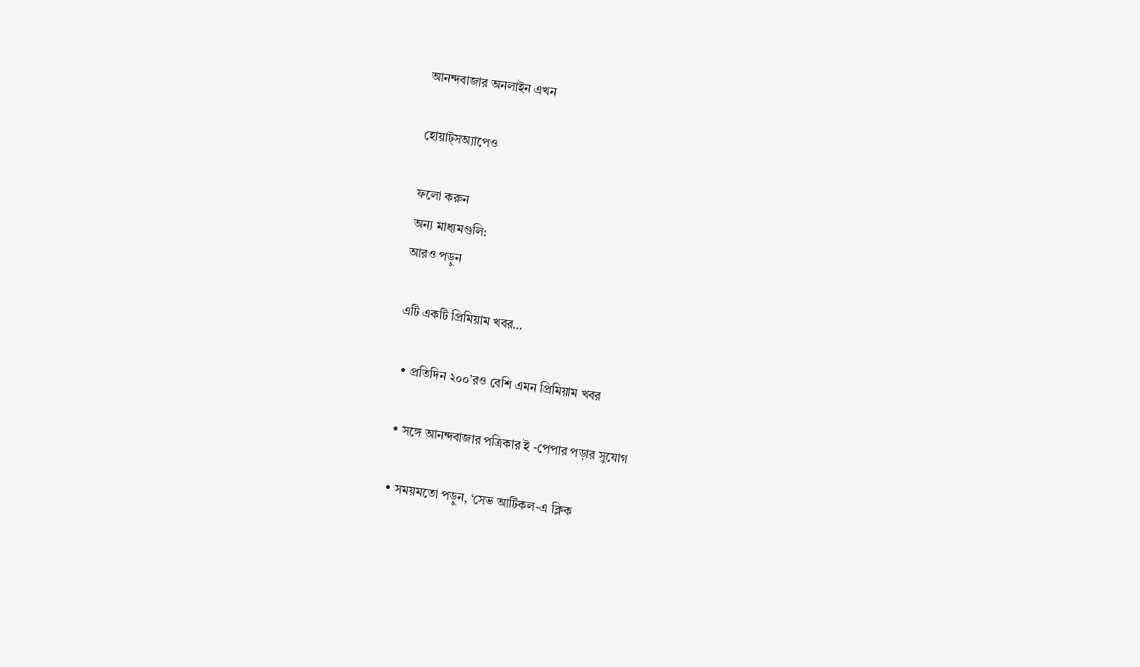আনন্দবাজার অনলাইন এখন

হোয়াট্‌সঅ্যাপেও

ফলো করুন
অন্য মাধ্যমগুলি:
আরও পড়ুন

এটি একটি প্রিমিয়াম খবর…

  • প্রতিদিন ২০০’রও বেশি এমন প্রিমিয়াম খবর

  • সঙ্গে আনন্দবাজার পত্রিকার ই -পেপার পড়ার সুযোগ

  • সময়মতো পড়ুন, ‘সেভ আর্টিকল-এ ক্লিক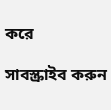করে

সাবস্ক্রাইব করুন